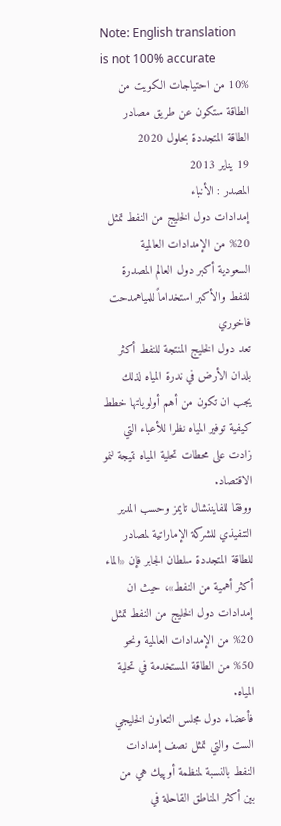Note: English translation is not 100% accurate
10% من احتياجات الكويت من الطاقة ستكون عن طريق مصادر الطاقة المتجددة بحلول 2020
19 يناير 2013
المصدر : الأنباء
إمدادات دول الخليج من النفط تمثل 20% من الإمدادات العالمية
السعودية أكبر دول العالم المصدرة للنفط والأكبر استخداماً للمياهمدحت فاخوري
تعد دول الخليج المنتجة للنفط أكثر بلدان الأرض في ندرة المياه لذلك يجب ان تكون من أهم أولوياتها خطط كيفية توفير المياه نظرا للأعباء التي زادت على محطات تحلية المياه نتيجة لنمو الاقتصاد.
ووفقا للفايننشال تايمز وحسب المدير التنفيذي للشركة الإماراتية لمصادر للطاقة المتجددة سلطان الجابر فإن «الماء أكثر أهمية من النفط»، حيث ان إمدادات دول الخليج من النفط تمثل 20% من الإمدادات العالمية ونحو 50% من الطاقة المستخدمة في تحلية المياه.
فأعضاء دول مجلس التعاون الخليجي الست والتي تمثل نصف إمدادات النفط بالنسبة لمنظمة أوپيك هي من بين أكثر المناطق القاحلة في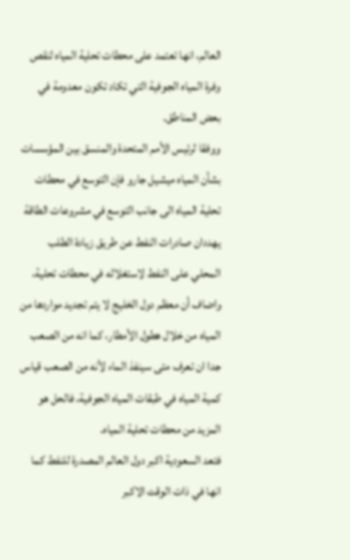العالم، انها تعتمد على محطات تحلية المياه لنقص وفرة المياه الجوفية التي تكاد تكون معدومة في بعض المناطق.
ووفقا لرئيس الأمم المتحدة والمنسق بين المؤسسات بشأن المياه ميشيل جارو فإن التوسع في محطات تحلية المياه الى جانب التوسع في مشروعات الطاقة يهددان صادرات النفط عن طريق زيادة الطلب المحلي على النفط لاستغلاله في محطات تحلية، واضاف أن معظم دول الخليج لا يتم تجديد مواردها من المياه من خلال هطول الأمطار، كما انه من الصعب جدا ان تعرف متى سينفذ الماء لأنه من الصعب قياس كمية المياه في طبقات المياه الجوفية، فالحل هو المزيد من محطات تحلية المياه.
فتعد السعودية اكبر دول العالم المصدرة للنفط كما انها في ذات الوقت الاكبر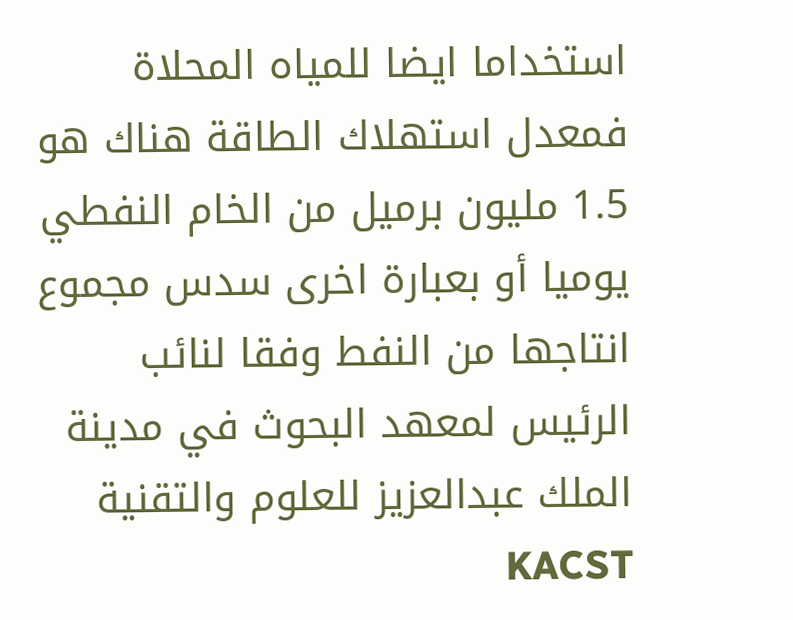استخداما ايضا للمياه المحلاة فمعدل استهلاك الطاقة هناك هو 1.5 مليون برميل من الخام النفطي يوميا أو بعبارة اخرى سدس مجموع انتاجها من النفط وفقا لنائب الرئيس لمعهد البحوث في مدينة الملك عبدالعزيز للعلوم والتقنية KACST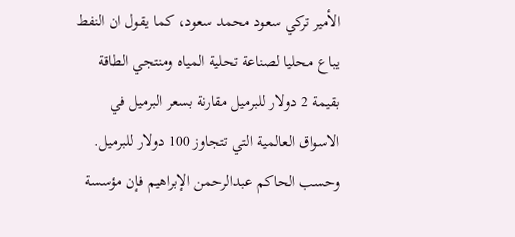الأمير تركي سعود محمد سعود، كما يقول ان النفط يباع محليا لصناعة تحلية المياه ومنتجي الطاقة بقيمة 2 دولار للبرميل مقارنة بسعر البرميل في الاسواق العالمية التي تتجاوز 100 دولار للبرميل.
وحسب الحاكم عبدالرحمن الإبراهيم فإن مؤسسة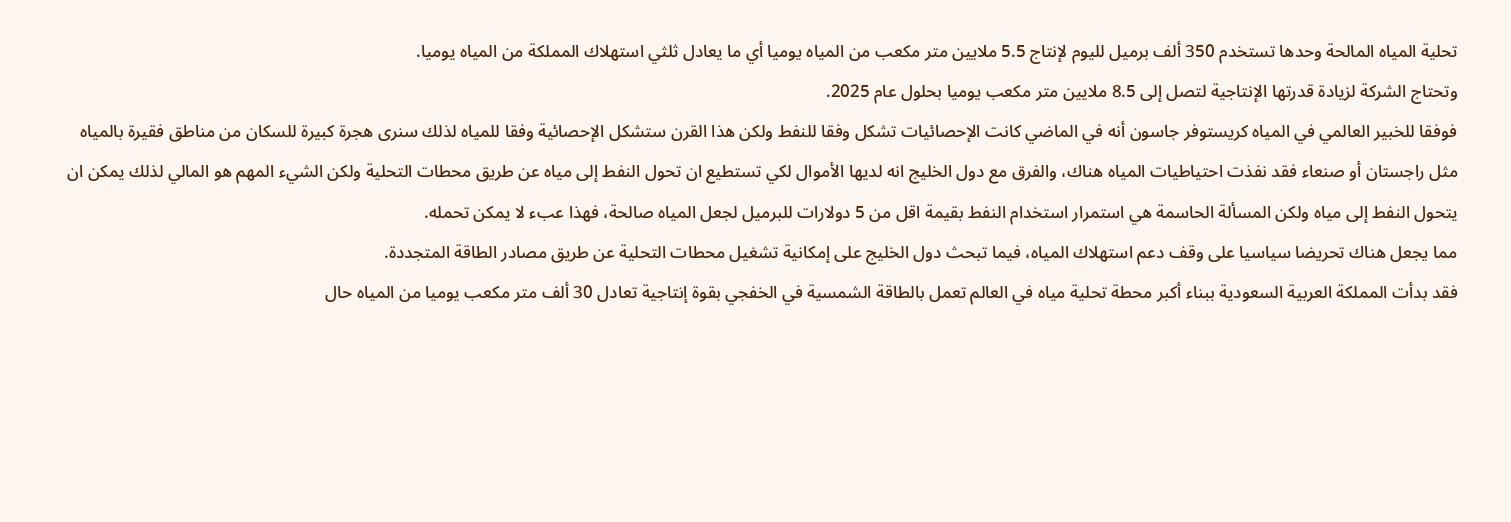تحلية المياه المالحة وحدها تستخدم 350 ألف برميل لليوم لإنتاج 5.5 ملايين متر مكعب من المياه يوميا أي ما يعادل ثلثي استهلاك المملكة من المياه يوميا.
وتحتاج الشركة لزيادة قدرتها الإنتاجية لتصل إلى 8.5 ملايين متر مكعب يوميا بحلول عام 2025.
فوفقا للخبير العالمي في المياه كريستوفر جاسون أنه في الماضي كانت الإحصائيات تشكل وفقا للنفط ولكن هذا القرن ستشكل الإحصائية وفقا للمياه لذلك سنرى هجرة كبيرة للسكان من مناطق فقيرة بالمياه مثل راجستان أو صنعاء فقد نفذت احتياطيات المياه هناك، والفرق مع دول الخليج انه لديها الأموال لكي تستطيع ان تحول النفط إلى مياه عن طريق محطات التحلية ولكن الشيء المهم هو المالي لذلك يمكن ان يتحول النفط إلى مياه ولكن المسألة الحاسمة هي استمرار استخدام النفط بقيمة اقل من 5 دولارات للبرميل لجعل المياه صالحة، فهذا عبء لا يمكن تحمله.
مما يجعل هناك تحريضا سياسيا على وقف دعم استهلاك المياه، فيما تبحث دول الخليج على إمكانية تشغيل محطات التحلية عن طريق مصادر الطاقة المتجددة.
فقد بدأت المملكة العربية السعودية ببناء أكبر محطة تحلية مياه في العالم تعمل بالطاقة الشمسية في الخفجي بقوة إنتاجية تعادل 30 ألف متر مكعب يوميا من المياه حال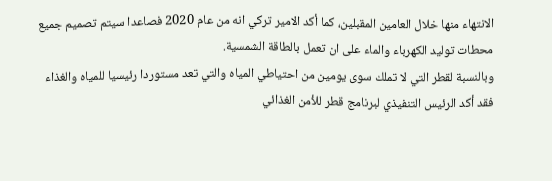الانتهاء منها خلال العامين المقبلين، كما أكد الامير تركي انه من عام 2020 فصاعدا سيتم تصميم جميع محطات توليد الكهرباء والماء على ان تعمل بالطاقة الشمسية.
وبالنسبة لقطر التي لا تملك سوى يومين من احتياطي المياه والتي تعد مستوردا رئيسيا للمياه والغذاء فقد أكد الرئيس التنفيذي لبرنامج قطر للأمن الغذائي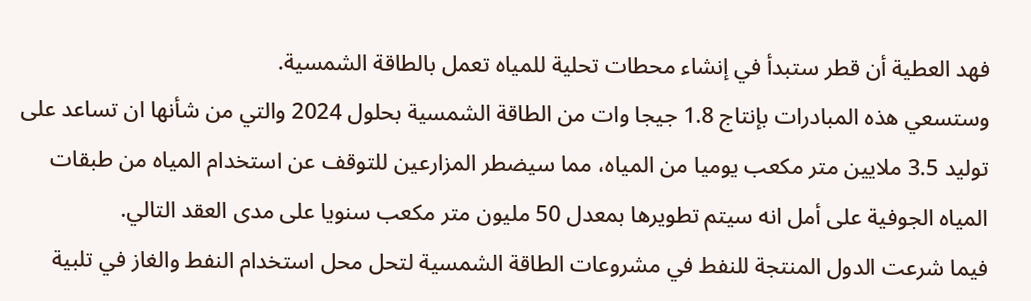فهد العطية أن قطر ستبدأ في إنشاء محطات تحلية للمياه تعمل بالطاقة الشمسية.
وستسعي هذه المبادرات بإنتاج 1.8 جيجا وات من الطاقة الشمسية بحلول 2024 والتي من شأنها ان تساعد على توليد 3.5 ملايين متر مكعب يوميا من المياه، مما سيضطر المزارعين للتوقف عن استخدام المياه من طبقات المياه الجوفية على أمل انه سيتم تطويرها بمعدل 50 مليون متر مكعب سنويا على مدى العقد التالي.
فيما شرعت الدول المنتجة للنفط في مشروعات الطاقة الشمسية لتحل محل استخدام النفط والغاز في تلبية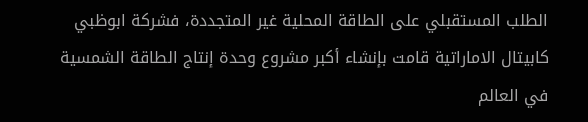الطلب المستقبلي على الطاقة المحلية غير المتجددة، فشركة ابوظبي كابيتال الاماراتية قامت بإنشاء أكبر مشروع وحدة إنتاج الطاقة الشمسية في العالم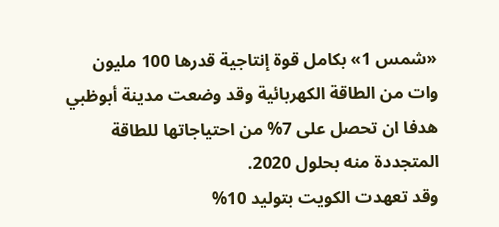«شمس 1» بكامل قوة إنتاجية قدرها 100 مليون وات من الطاقة الكهربائية وقد وضعت مدينة أبوظبي هدفا ان تحصل على 7% من احتياجاتها للطاقة المتجددة منه بحلول 2020.
وقد تعهدت الكويت بتوليد 10%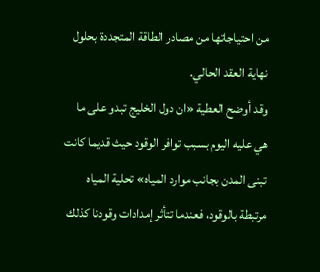من احتياجاتها من مصادر الطاقة المتجددة بحلول نهاية العقد الحالي.
وقد أوضح العطية «ان دول الخليج تبدو على ما هي عليه اليوم بسبب توافر الوقود حيث قديما كانت تبنى المدن بجانب موارد المياه» تحلية المياه مرتبطة بالوقود، فعندما تتأثر إمدادات وقودنا كذلك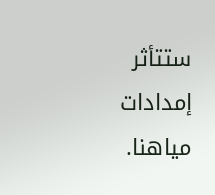ستتأثر إمدادات مياهنا.